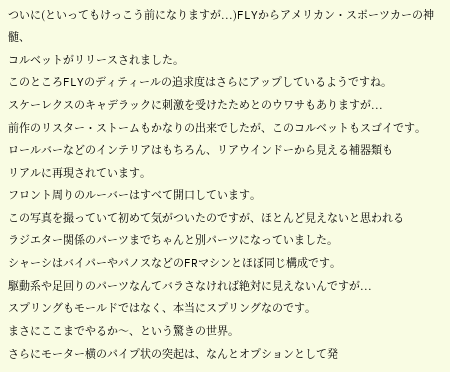ついに(といってもけっこう前になりますが...)FLYからアメリカン・スポーツカーの神髄、
コルベットがリリースされました。
このところFLYのディティールの追求度はさらにアップしているようですね。
スケーレクスのキャデラックに刺激を受けたためとのウワサもありますが...
前作のリスター・ストームもかなりの出来でしたが、このコルベットもスゴイです。
ロールバーなどのインテリアはもちろん、リアウインドーから見える補器類も
リアルに再現されています。
フロント周りのルーバーはすべて開口しています。
この写真を撮っていて初めて気がついたのですが、ほとんど見えないと思われる
ラジエター関係のパーツまでちゃんと別パーツになっていました。
シャーシはバイパーやパノスなどのFRマシンとほぼ同じ構成です。
駆動系や足回りのパーツなんてバラさなければ絶対に見えないんですが...
スプリングもモールドではなく、本当にスプリングなのです。
まさにここまでやるか〜、という驚きの世界。
さらにモーター横のパイプ状の突起は、なんとオプションとして発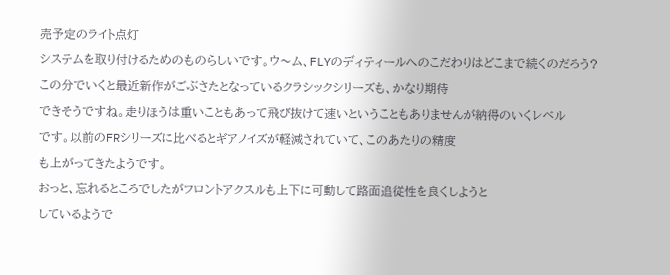売予定のライト点灯
システムを取り付けるためのものらしいです。ウ〜ム、FLYのディティールへのこだわりはどこまで続くのだろう?
この分でいくと最近新作がごぶさたとなっているクラシックシリーズも、かなり期待
できそうですね。走りほうは重いこともあって飛び抜けて速いということもありませんが納得のいくレベル
です。以前のFRシリーズに比べるとギアノイズが軽減されていて、このあたりの精度
も上がってきたようです。
おっと、忘れるところでしたがフロントアクスルも上下に可動して路面追従性を良くしようと
しているようで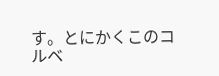す。とにかくこのコルベ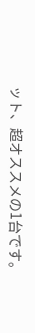ット、超オススメの1台です。